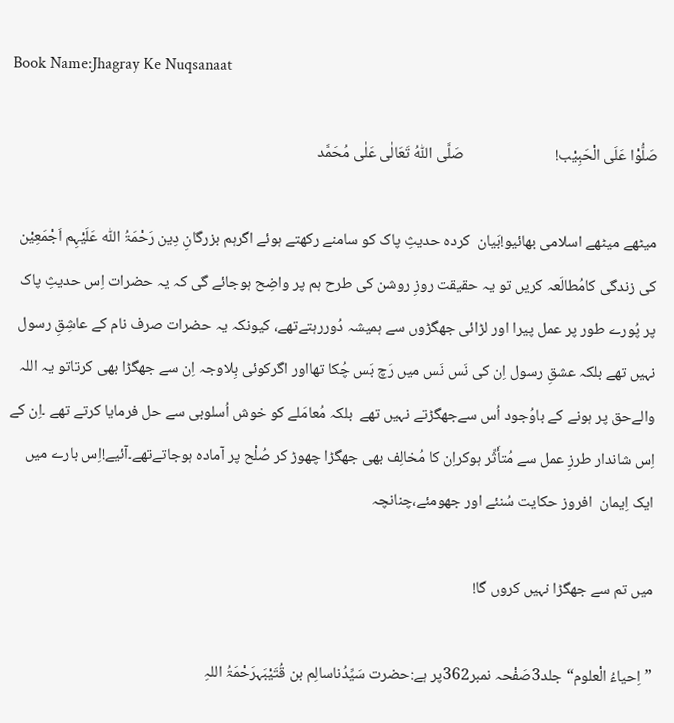Book Name:Jhagray Ke Nuqsanaat

صَلُّوْا عَلَی الْحَبِیْب!                          صَلَّی اللّٰہُ تَعَالٰی عَلٰی مُحَمَّد

میٹھے میٹھے اسلامی بھائیو!بَیان  کردہ حدیثِ پاک کو سامنے رکھتے ہوئے اگرہم بزرگانِ دِین رَحْمَۃُ اللّٰہ عَلَیْہِم اَجْمَعِیْن کی زندگی کامُطالَعہ کریں تو یہ حقیقت روزِ روشن کی طرح ہم پر واضِح ہوجائے گی کہ یہ حضرات اِس حدیثِ پاک پر پُورے طور پر عمل پیرا اور لڑائی جھگڑوں سے ہمیشہ دُوررہتےتھے، کیونکہ یہ حضرات صرف نام کے عاشِقِ رسول نہیں تھے بلکہ عشقِ رسول اِن کی نَس نَس میں رَچ بَس چُکا تھااور اگرکوئی بِلاوجہ اِن سے جھگڑا بھی کرتاتو یہ اللہ والےحق پر ہونے کے باوُجود اُس سےجھگڑتے نہیں تھے  بلکہ مُعامَلے کو خوش اُسلوبی سے حل فرمایا کرتے تھے ۔اِن کے اِس شاندار طرزِ عمل سے مُتأَثِّر ہوکراِن کا مُخالِف بھی جھگڑا چھوڑ کر صُلْح پر آمادہ ہوجاتےتھے۔آئیے!اِس بارے میں ایک اِیمان  افروز حکایت سُنئے اور جھومئے،چنانچہ

میں تم سے جھگڑا نہیں کروں گا!

”اِحیاءُ الْعلوم“جلد3صَفْحہ نمبر362پر ہے:حضرت سَیِّدُناسالِم بن قُتَیْبَہرَحْمَۃُ اللہِ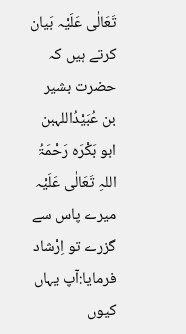تَعَالٰی عَلَیْہ بَیان  کرتے ہیں کہ حضرت بشیر بن عُبَیْدُاللہبن ابو بَکْرَہ رَحْمَۃُ اللہِ تَعَالٰی عَلَیْہ میرے پاس سے گزرے تو اِرْشاد فرمایا:آپ یہاں کیوں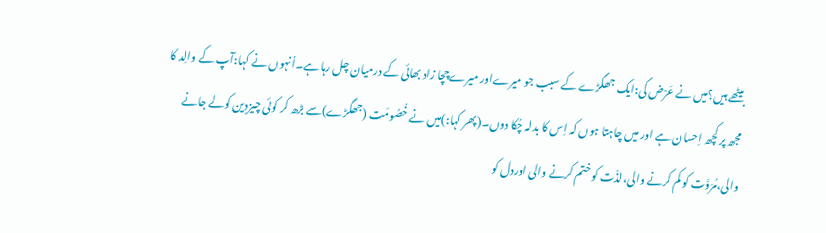بیٹھے ہیں؟میں نے عَرْض کی:ایک جھگڑے کے سبب جو میرےاور میرےچچا زاد بھائی کے درمیان چل رہا ہے۔اُنہوں نے کہا:آپ کے والِد کا مجھ پر کچھ اِحسان ہے اور میں چاہتا ہوں کہ اِس کا بدلہ چُکا دوں۔(پھر کہا:)میں نے خُصُومَت (جھگڑے)سے بڑھ کر کوئی چیزدِین کولے جانے والی،مُرَوَّت کو کم کرنے والی،لذّت کو ختم کرنے والی اوردل کو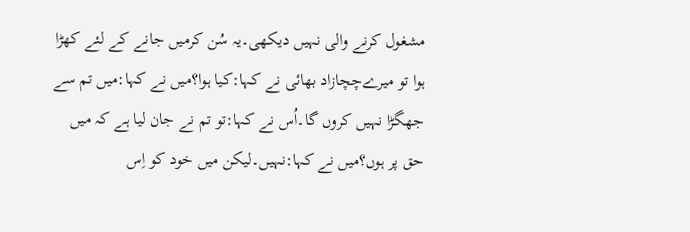مشغول کرنے والی نہیں دیکھی۔یہ سُن کرمیں جانے کے لئے کھڑا ہوا تو میرےچچازاد بھائی نے کہا:کیا ہوا؟میں نے کہا:میں تم سے جھگڑا نہیں کروں گا۔اُس نے کہا:تو تم نے جان لیا ہے کہ میں حق پر ہوں؟میں نے کہا:نہیں۔لیکن میں خود کو اِس